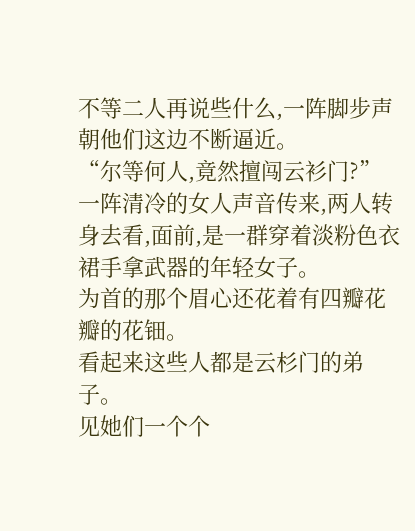不等二人再说些什么,一阵脚步声朝他们这边不断逼近。
“尔等何人,竟然擅闯云衫门?”
一阵清冷的女人声音传来,两人转身去看,面前,是一群穿着淡粉色衣裙手拿武器的年轻女子。
为首的那个眉心还花着有四瓣花瓣的花钿。
看起来这些人都是云杉门的弟子。
见她们一个个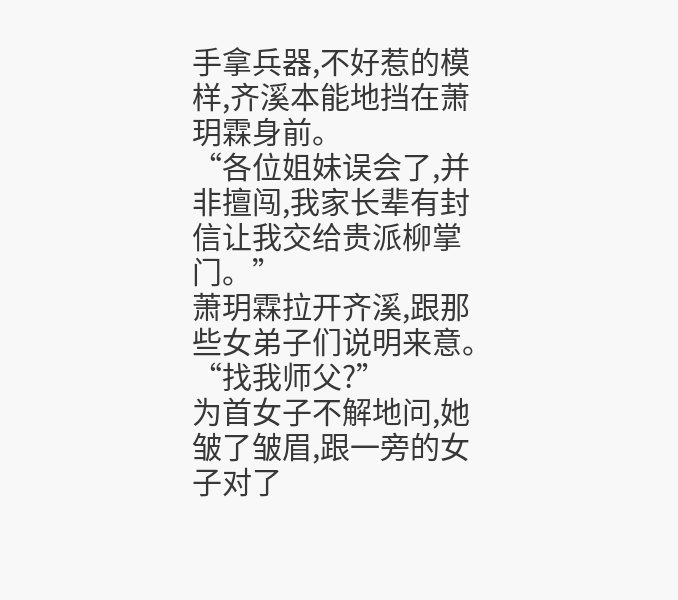手拿兵器,不好惹的模样,齐溪本能地挡在萧玥霖身前。
“各位姐妹误会了,并非擅闯,我家长辈有封信让我交给贵派柳掌门。”
萧玥霖拉开齐溪,跟那些女弟子们说明来意。
“找我师父?”
为首女子不解地问,她皱了皱眉,跟一旁的女子对了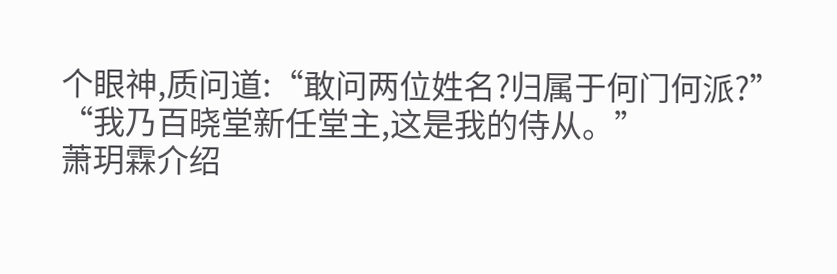个眼神,质问道:“敢问两位姓名?归属于何门何派?”
“我乃百晓堂新任堂主,这是我的侍从。”
萧玥霖介绍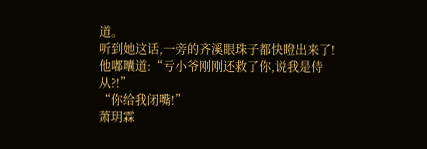道。
听到她这话,一旁的齐溪眼珠子都快瞪出来了!
他嘟囔道:“亏小爷刚刚还救了你,说我是侍从?!”
“你给我闭嘴!”
萧玥霖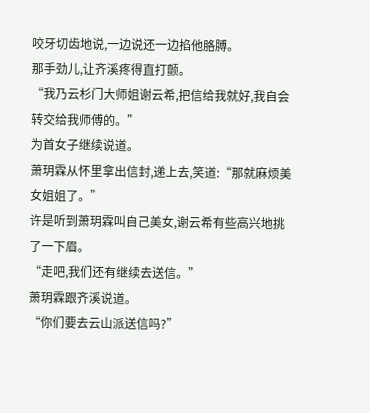咬牙切齿地说,一边说还一边掐他胳膊。
那手劲儿,让齐溪疼得直打颤。
“我乃云杉门大师姐谢云希,把信给我就好,我自会转交给我师傅的。”
为首女子继续说道。
萧玥霖从怀里拿出信封,递上去,笑道:“那就麻烦美女姐姐了。”
许是听到萧玥霖叫自己美女,谢云希有些高兴地挑了一下眉。
“走吧,我们还有继续去送信。”
萧玥霖跟齐溪说道。
“你们要去云山派送信吗?”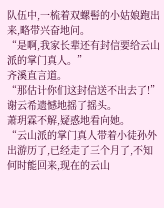队伍中,一梳着双螺髻的小姑娘跑出来,略带兴奋地问。
“是啊,我家长辈还有封信要给云山派的掌门真人。”
齐溪直言道。
“那估计你们这封信送不出去了!”
谢云希遗憾地摇了摇头。
萧玥霖不解,疑惑地看向她。
“云山派的掌门真人带着小徒孙外出游历了,已经走了三个月了,不知何时能回来,现在的云山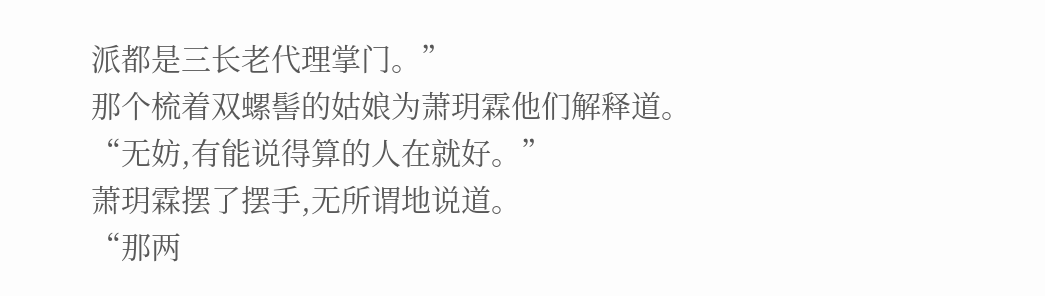派都是三长老代理掌门。”
那个梳着双螺髻的姑娘为萧玥霖他们解释道。
“无妨,有能说得算的人在就好。”
萧玥霖摆了摆手,无所谓地说道。
“那两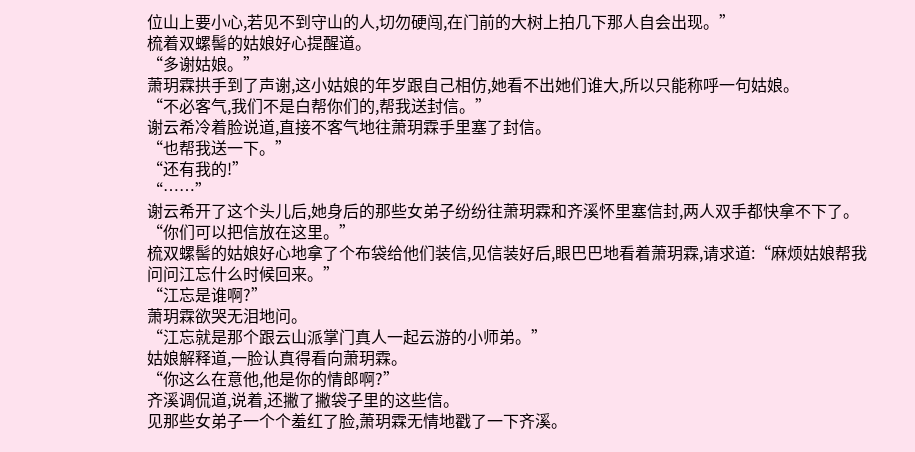位山上要小心,若见不到守山的人,切勿硬闯,在门前的大树上拍几下那人自会出现。”
梳着双螺髻的姑娘好心提醒道。
“多谢姑娘。”
萧玥霖拱手到了声谢,这小姑娘的年岁跟自己相仿,她看不出她们谁大,所以只能称呼一句姑娘。
“不必客气,我们不是白帮你们的,帮我送封信。”
谢云希冷着脸说道,直接不客气地往萧玥霖手里塞了封信。
“也帮我送一下。”
“还有我的!”
“……”
谢云希开了这个头儿后,她身后的那些女弟子纷纷往萧玥霖和齐溪怀里塞信封,两人双手都快拿不下了。
“你们可以把信放在这里。”
梳双螺髻的姑娘好心地拿了个布袋给他们装信,见信装好后,眼巴巴地看着萧玥霖,请求道:“麻烦姑娘帮我问问江忘什么时候回来。”
“江忘是谁啊?”
萧玥霖欲哭无泪地问。
“江忘就是那个跟云山派掌门真人一起云游的小师弟。”
姑娘解释道,一脸认真得看向萧玥霖。
“你这么在意他,他是你的情郎啊?”
齐溪调侃道,说着,还撇了撇袋子里的这些信。
见那些女弟子一个个羞红了脸,萧玥霖无情地戳了一下齐溪。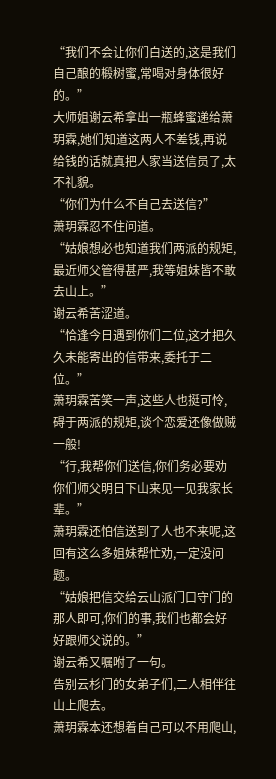“我们不会让你们白送的,这是我们自己酿的椴树蜜,常喝对身体很好的。”
大师姐谢云希拿出一瓶蜂蜜递给萧玥霖,她们知道这两人不差钱,再说给钱的话就真把人家当送信员了,太不礼貌。
“你们为什么不自己去送信?”
萧玥霖忍不住问道。
“姑娘想必也知道我们两派的规矩,最近师父管得甚严,我等姐妹皆不敢去山上。”
谢云希苦涩道。
“恰逢今日遇到你们二位,这才把久久未能寄出的信带来,委托于二位。”
萧玥霖苦笑一声,这些人也挺可怜,碍于两派的规矩,谈个恋爱还像做贼一般!
“行,我帮你们送信,你们务必要劝你们师父明日下山来见一见我家长辈。”
萧玥霖还怕信送到了人也不来呢,这回有这么多姐妹帮忙劝,一定没问题。
“姑娘把信交给云山派门口守门的那人即可,你们的事,我们也都会好好跟师父说的。”
谢云希又嘱咐了一句。
告别云杉门的女弟子们,二人相伴往山上爬去。
萧玥霖本还想着自己可以不用爬山,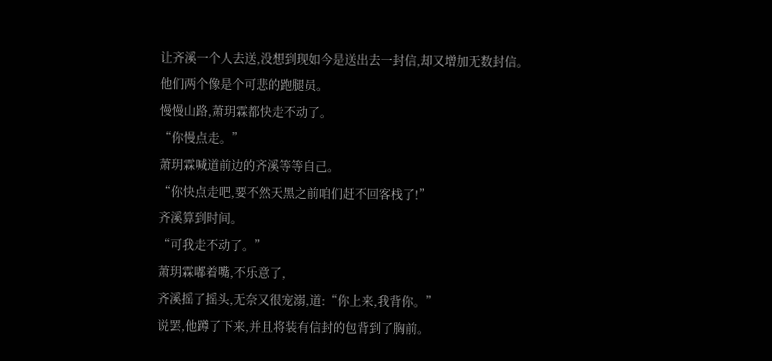让齐溪一个人去送,没想到现如今是送出去一封信,却又增加无数封信。
他们两个像是个可悲的跑腿员。
慢慢山路,萧玥霖都快走不动了。
“你慢点走。”
萧玥霖喊道前边的齐溪等等自己。
“你快点走吧,要不然天黑之前咱们赶不回客栈了!”
齐溪算到时间。
“可我走不动了。”
萧玥霖嘟着嘴,不乐意了,
齐溪摇了摇头,无奈又很宠溺,道:“你上来,我背你。”
说罢,他蹲了下来,并且将装有信封的包背到了胸前。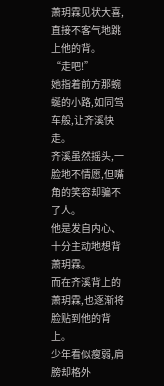萧玥霖见状大喜,直接不客气地跳上他的背。
“走吧!”
她指着前方那蜿蜒的小路,如同驾车般,让齐溪快走。
齐溪虽然摇头,一脸地不情愿,但嘴角的笑容却骗不了人。
他是发自内心、十分主动地想背萧玥霖。
而在齐溪背上的萧玥霖,也逐渐将脸贴到他的背上。
少年看似瘦弱,肩膀却格外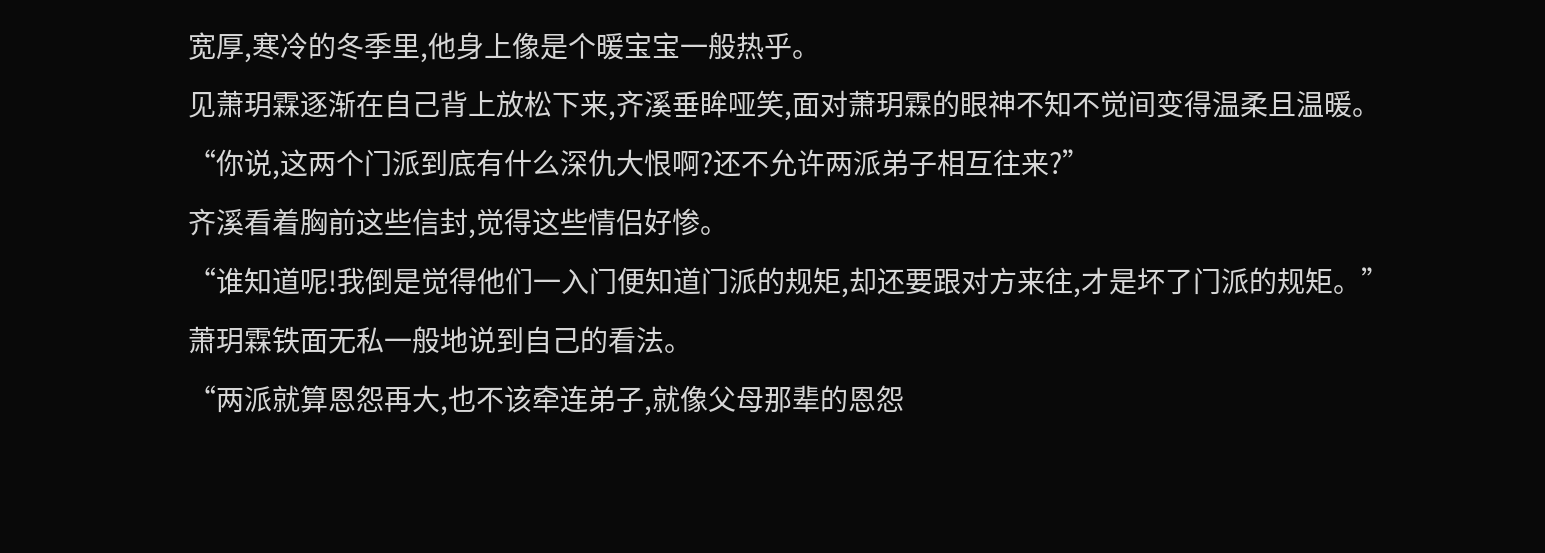宽厚,寒冷的冬季里,他身上像是个暖宝宝一般热乎。
见萧玥霖逐渐在自己背上放松下来,齐溪垂眸哑笑,面对萧玥霖的眼神不知不觉间变得温柔且温暖。
“你说,这两个门派到底有什么深仇大恨啊?还不允许两派弟子相互往来?”
齐溪看着胸前这些信封,觉得这些情侣好惨。
“谁知道呢!我倒是觉得他们一入门便知道门派的规矩,却还要跟对方来往,才是坏了门派的规矩。”
萧玥霖铁面无私一般地说到自己的看法。
“两派就算恩怨再大,也不该牵连弟子,就像父母那辈的恩怨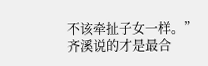不该牵扯子女一样。”
齐溪说的才是最合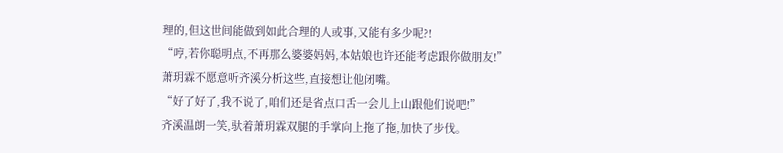理的,但这世间能做到如此合理的人或事,又能有多少呢?!
“哼,若你聪明点,不再那么婆婆妈妈,本姑娘也许还能考虑跟你做朋友!”
萧玥霖不愿意听齐溪分析这些,直接想让他闭嘴。
“好了好了,我不说了,咱们还是省点口舌一会儿上山跟他们说吧!”
齐溪温朗一笑,驮着萧玥霖双腿的手掌向上拖了拖,加快了步伐。